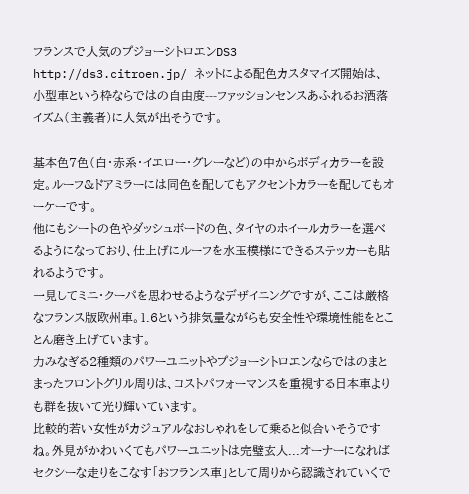フランスで人気のプジョーシトロエンDS3 http://ds3.citroen.jp/ ネットによる配色カスタマイズ開始は、小型車という枠ならではの自由度---ファッションセンスあふれるお洒落イズム(主義者)に人気が出そうです。

基本色7色(白・赤系・イエロー・グレーなど)の中からボディカラーを設定。ルーフ&ドアミラーには同色を配してもアクセントカラーを配してもオーケーです。
他にもシートの色やダッシュボードの色、タイヤのホイールカラーを選べるようになっており、仕上げにルーフを水玉模様にできるステッカーも貼れるようです。
一見してミニ・クーパを思わせるようなデザイニングですが、ここは厳格なフランス版欧州車。1.6という排気量ながらも安全性や環境性能をとことん磨き上げています。
力みなぎる2種類のパワーユニットやプジョーシトロエンならではのまとまったフロントグリル周りは、コストパフォーマンスを重視する日本車よりも群を抜いて光り輝いています。
比較的若い女性がカジュアルなおしゃれをして乗ると似合いそうですね。外見がかわいくてもパワーユニットは完璧玄人...オーナーになればセクシーな走りをこなす「おフランス車」として周りから認識されていくで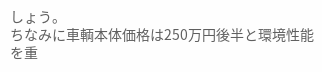しょう。
ちなみに車輌本体価格は250万円後半と環境性能を重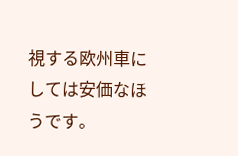視する欧州車にしては安価なほうです。